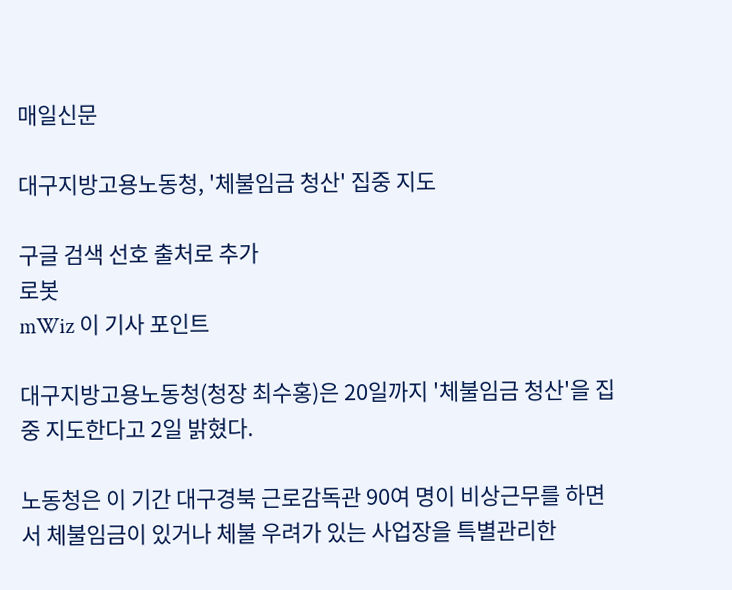매일신문

대구지방고용노동청, '체불임금 청산' 집중 지도

구글 검색 선호 출처로 추가
로봇
mWiz 이 기사 포인트

대구지방고용노동청(청장 최수홍)은 20일까지 '체불임금 청산'을 집중 지도한다고 2일 밝혔다.

노동청은 이 기간 대구경북 근로감독관 90여 명이 비상근무를 하면서 체불임금이 있거나 체불 우려가 있는 사업장을 특별관리한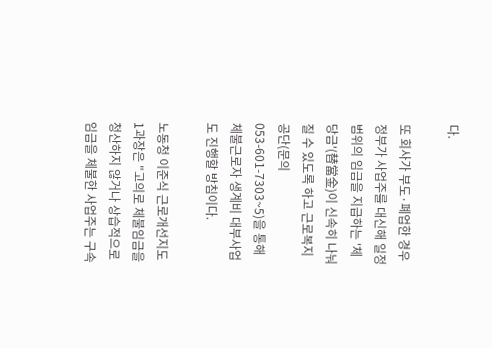다.

또 회사가 부도·폐업한 경우 정부가 사업주를 대신해 일정 범위의 임금을 지급하는 '체당금'(替當金)이 신속히 나눠질 수 있도록 하고 근로복지공단(문의 053-601-7303~5)을 통해 체불근로자 생계비 대부사업도 진행할 방침이다.

노동청 이준식 근로개선지도1과장은 "고의로 체불임금을 청산하지 않거나 상습적으로 임금을 체불한 사업주는 구속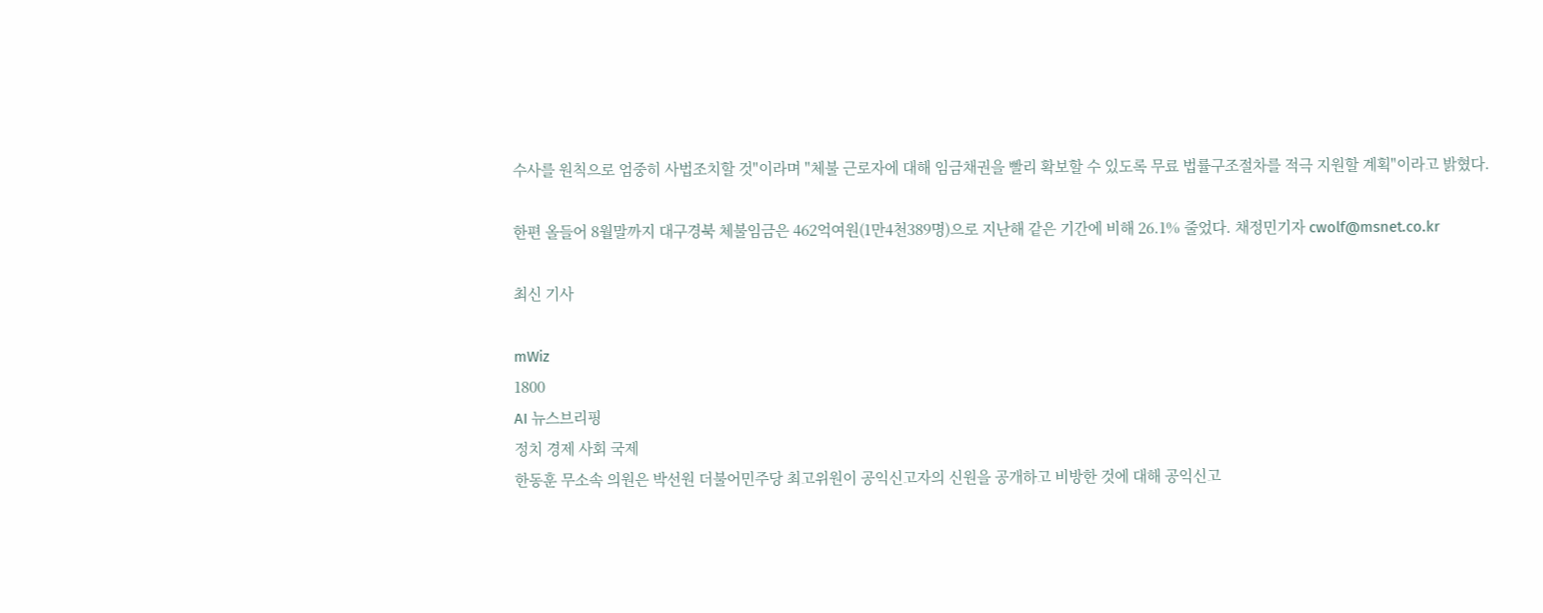수사를 원칙으로 엄중히 사법조치할 것"이라며 "체불 근로자에 대해 임금채권을 빨리 확보할 수 있도록 무료 법률구조절차를 적극 지원할 계획"이라고 밝혔다.

한편 올들어 8월말까지 대구경북 체불임금은 462억여원(1만4천389명)으로 지난해 같은 기간에 비해 26.1% 줄었다. 채정민기자 cwolf@msnet.co.kr

최신 기사

mWiz
1800
AI 뉴스브리핑
정치 경제 사회 국제
한동훈 무소속 의원은 박선원 더불어민주당 최고위원이 공익신고자의 신원을 공개하고 비방한 것에 대해 공익신고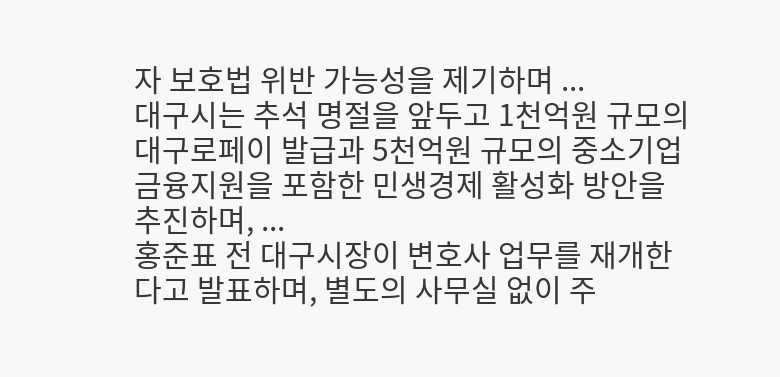자 보호법 위반 가능성을 제기하며 ...
대구시는 추석 명절을 앞두고 1천억원 규모의 대구로페이 발급과 5천억원 규모의 중소기업 금융지원을 포함한 민생경제 활성화 방안을 추진하며, ...
홍준표 전 대구시장이 변호사 업무를 재개한다고 발표하며, 별도의 사무실 없이 주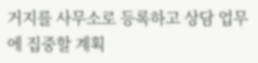거지를 사무소로 등록하고 상담 업무에 집중할 계획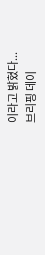이라고 밝혔다...
브리핑 데이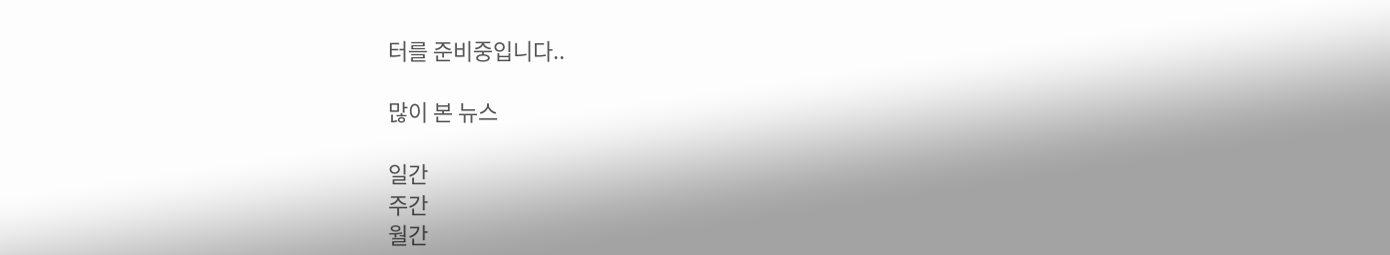터를 준비중입니다..

많이 본 뉴스

일간
주간
월간